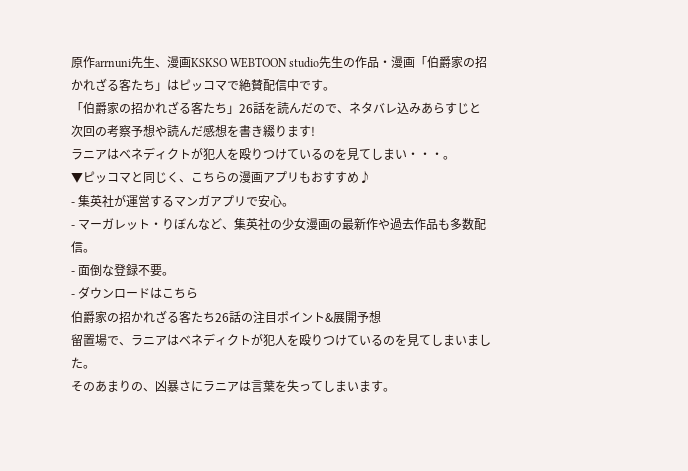原作arrnuni先生、漫画KSKSO WEBTOON studio先生の作品・漫画「伯爵家の招かれざる客たち」はピッコマで絶賛配信中です。
「伯爵家の招かれざる客たち」26話を読んだので、ネタバレ込みあらすじと次回の考察予想や読んだ感想を書き綴ります!
ラニアはベネディクトが犯人を殴りつけているのを見てしまい・・・。
▼ピッコマと同じく、こちらの漫画アプリもおすすめ♪
- 集英社が運営するマンガアプリで安心。
- マーガレット・りぼんなど、集英社の少女漫画の最新作や過去作品も多数配信。
- 面倒な登録不要。
- ダウンロードはこちら
伯爵家の招かれざる客たち26話の注目ポイント&展開予想
留置場で、ラニアはベネディクトが犯人を殴りつけているのを見てしまいました。
そのあまりの、凶暴さにラニアは言葉を失ってしまいます。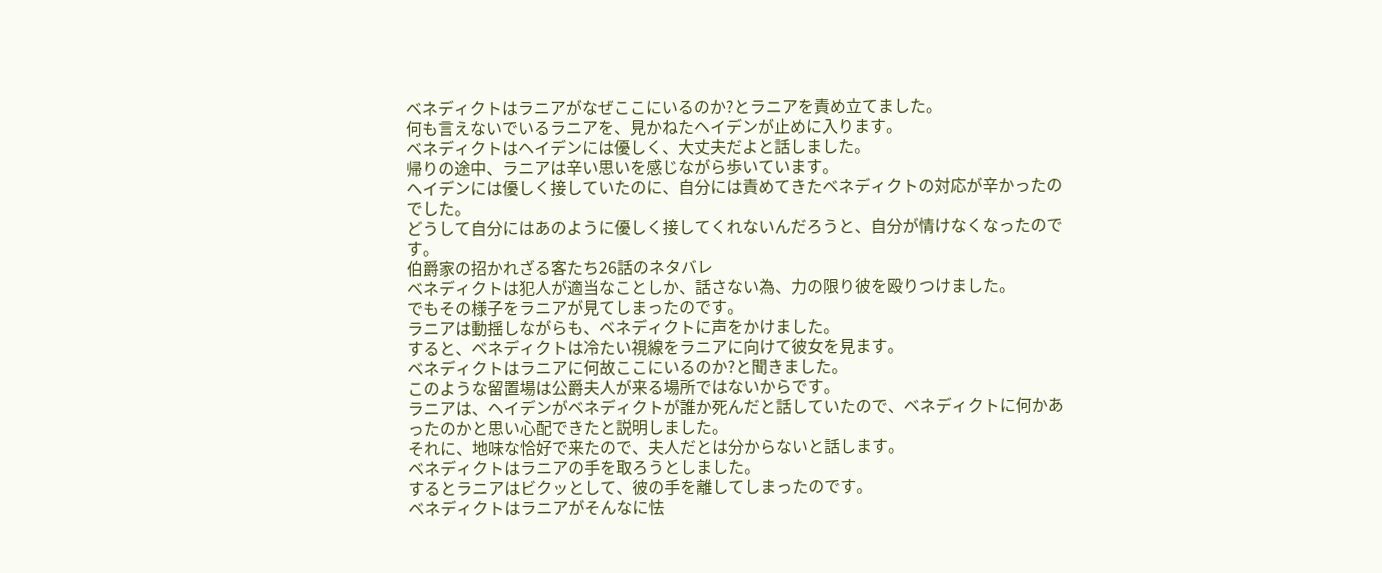ベネディクトはラニアがなぜここにいるのか?とラニアを責め立てました。
何も言えないでいるラニアを、見かねたヘイデンが止めに入ります。
ベネディクトはヘイデンには優しく、大丈夫だよと話しました。
帰りの途中、ラニアは辛い思いを感じながら歩いています。
ヘイデンには優しく接していたのに、自分には責めてきたベネディクトの対応が辛かったのでした。
どうして自分にはあのように優しく接してくれないんだろうと、自分が情けなくなったのです。
伯爵家の招かれざる客たち26話のネタバレ
ベネディクトは犯人が適当なことしか、話さない為、力の限り彼を殴りつけました。
でもその様子をラニアが見てしまったのです。
ラニアは動揺しながらも、ベネディクトに声をかけました。
すると、ベネディクトは冷たい視線をラニアに向けて彼女を見ます。
ベネディクトはラニアに何故ここにいるのか?と聞きました。
このような留置場は公爵夫人が来る場所ではないからです。
ラニアは、ヘイデンがベネディクトが誰か死んだと話していたので、ベネディクトに何かあったのかと思い心配できたと説明しました。
それに、地味な恰好で来たので、夫人だとは分からないと話します。
ベネディクトはラニアの手を取ろうとしました。
するとラニアはビクッとして、彼の手を離してしまったのです。
ベネディクトはラニアがそんなに怯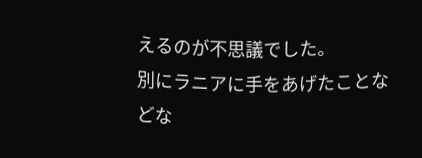えるのが不思議でした。
別にラニアに手をあげたことなどな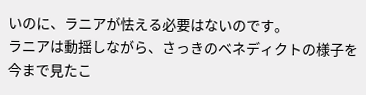いのに、ラニアが怯える必要はないのです。
ラニアは動揺しながら、さっきのベネディクトの様子を今まで見たこ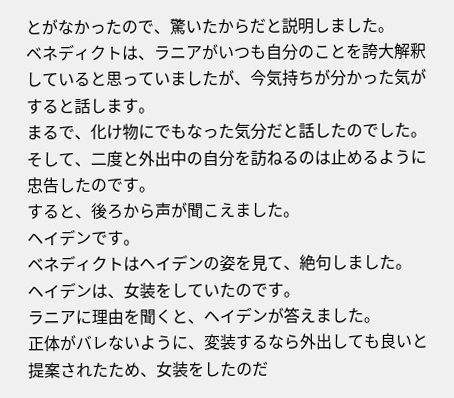とがなかったので、驚いたからだと説明しました。
ベネディクトは、ラニアがいつも自分のことを誇大解釈していると思っていましたが、今気持ちが分かった気がすると話します。
まるで、化け物にでもなった気分だと話したのでした。
そして、二度と外出中の自分を訪ねるのは止めるように忠告したのです。
すると、後ろから声が聞こえました。
ヘイデンです。
ベネディクトはヘイデンの姿を見て、絶句しました。
ヘイデンは、女装をしていたのです。
ラニアに理由を聞くと、ヘイデンが答えました。
正体がバレないように、変装するなら外出しても良いと提案されたため、女装をしたのだ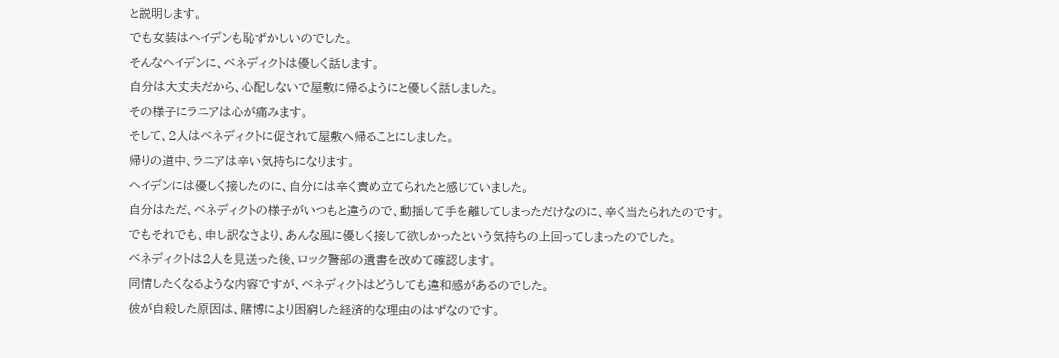と説明します。
でも女装はヘイデンも恥ずかしいのでした。
そんなヘイデンに、ベネディクトは優しく話します。
自分は大丈夫だから、心配しないで屋敷に帰るようにと優しく話しました。
その様子にラニアは心が痛みます。
そして、2人はベネディクトに促されて屋敷へ帰ることにしました。
帰りの道中、ラニアは辛い気持ちになります。
ヘイデンには優しく接したのに、自分には辛く責め立てられたと感じていました。
自分はただ、ベネディクトの様子がいつもと違うので、動揺して手を離してしまっただけなのに、辛く当たられたのです。
でもそれでも、申し訳なさより、あんな風に優しく接して欲しかったという気持ちの上回ってしまったのでした。
ベネディクトは2人を見送った後、ロック警部の遺書を改めて確認します。
同情したくなるような内容ですが、ベネディクトはどうしても違和感があるのでした。
彼が自殺した原因は、賭博により困窮した経済的な理由のはずなのです。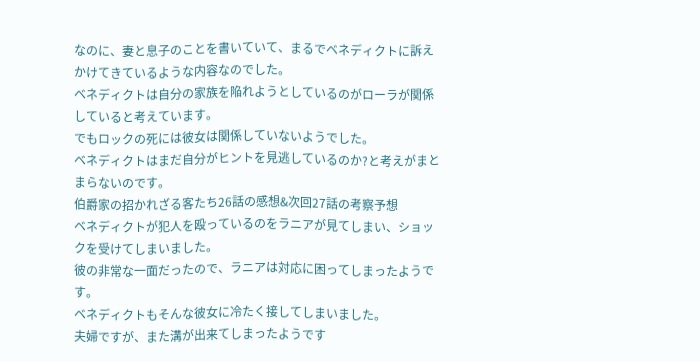なのに、妻と息子のことを書いていて、まるでベネディクトに訴えかけてきているような内容なのでした。
ベネディクトは自分の家族を陥れようとしているのがローラが関係していると考えています。
でもロックの死には彼女は関係していないようでした。
ベネディクトはまだ自分がヒントを見逃しているのか?と考えがまとまらないのです。
伯爵家の招かれざる客たち26話の感想&次回27話の考察予想
ベネディクトが犯人を殴っているのをラニアが見てしまい、ショックを受けてしまいました。
彼の非常な一面だったので、ラニアは対応に困ってしまったようです。
ベネディクトもそんな彼女に冷たく接してしまいました。
夫婦ですが、また溝が出来てしまったようです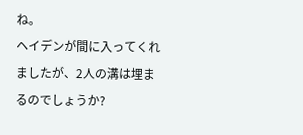ね。
ヘイデンが間に入ってくれましたが、2人の溝は埋まるのでしょうか?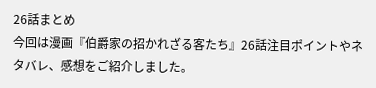26話まとめ
今回は漫画『伯爵家の招かれざる客たち』26話注目ポイントやネタバレ、感想をご紹介しました。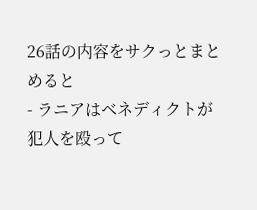26話の内容をサクっとまとめると
- ラニアはベネディクトが犯人を殴って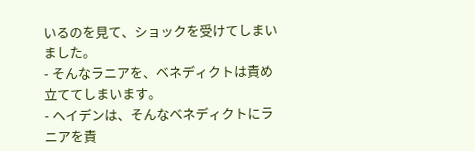いるのを見て、ショックを受けてしまいました。
- そんなラニアを、ベネディクトは責め立ててしまいます。
- ヘイデンは、そんなベネディクトにラニアを責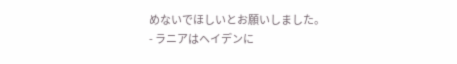めないでほしいとお願いしました。
- ラニアはヘイデンに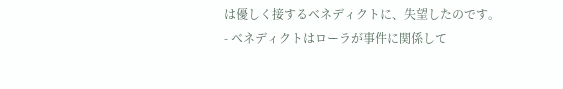は優しく接するベネディクトに、失望したのです。
- ベネディクトはローラが事件に関係して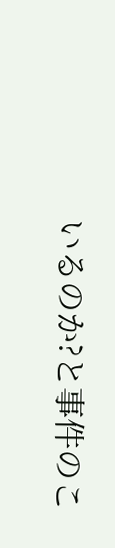いるのか?と事件のこ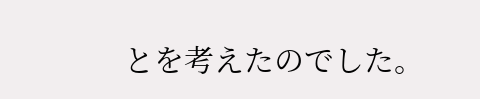とを考えたのでした。